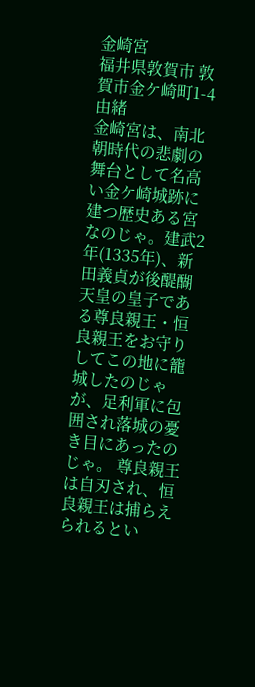金崎宮
福井県敦賀市 敦賀市金ケ崎町1-4
由緒
金崎宮は、南北朝時代の悲劇の舞台として名高い金ケ崎城跡に建つ歴史ある宮なのじゃ。建武2年(1335年)、新田義貞が後醍醐天皇の皇子である尊良親王・恒良親王をお守りしてこの地に籠城したのじゃが、足利軍に包囲され落城の憂き目にあったのじゃ。 尊良親王は自刃され、恒良親王は捕らえられるとい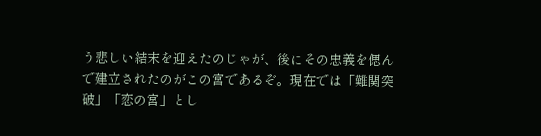う悲しい結末を迎えたのじゃが、後にその忠義を偲んで建立されたのがこの宮であるぞ。現在では「難関突破」「恋の宮」とし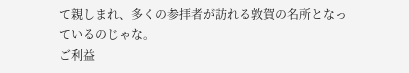て親しまれ、多くの参拝者が訪れる敦賀の名所となっているのじゃな。
ご利益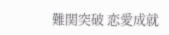難関突破 恋愛成就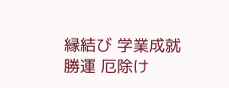縁結び 学業成就 勝運 厄除け